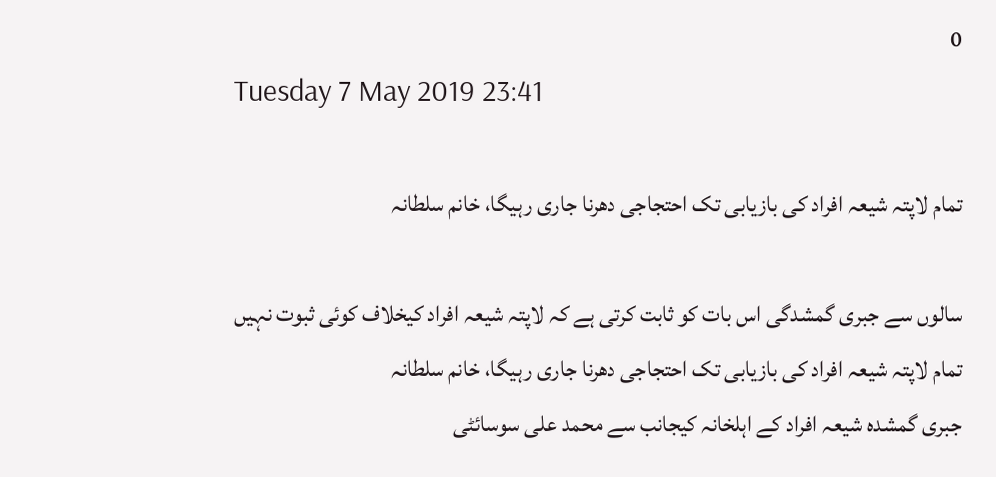0
Tuesday 7 May 2019 23:41

تمام لاپتہ شیعہ افراد کی بازیابی تک احتجاجی دھرنا جاری رہیگا، خانم سلطانہ

سالوں سے جبری گمشدگی اس بات کو ثابت کرتی ہے کہ لاپتہ شیعہ افراد کیخلاف کوئی ثبوت نہیں
تمام لاپتہ شیعہ افراد کی بازیابی تک احتجاجی دھرنا جاری رہیگا، خانم سلطانہ
جبری گمشدہ شیعہ افراد کے اہلخانہ کیجانب سے محمد علی سوسائٹی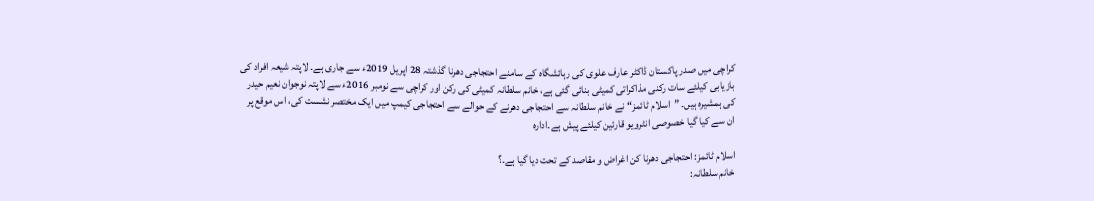کراچی میں صدر پاکستان ڈاکٹر عارف علوی کی رہائشگاہ کے سامنے احتجاجی دھرنا گذشتہ 28 اپریل 2019ء سے جاری ہے۔ لاپتہ شیعہ افراد کی بازیابی کیلئے سات رکنی مذاکراتی کمیٹی بنائی گئی ہے، خانم سلطانہ کمیٹی کی رکن اور کراچی سے نومبر 2016ء سے لاپتہ نوجوان نعیم حیدر کی ہمشیرہ ہیں۔ ”اسلام ٹائمز“ نے خانم سلطانہ سے احتجاجی دھرنے کے حوالے سے احتجاجی کیمپ میں ایک مختصر نشست کی، اس موقع پر ان سے کیا گیا خصوصی انٹرویو قارئین کیلئے پیش ہے۔ادارہ

اسلام ٹائمز: احتجاجی دھرنا کن اغراض و مقاصد کے تحت دیا گیا ہے۔؟
خانم سلطانہ: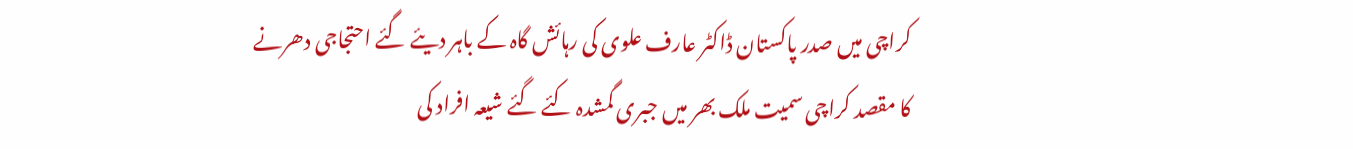کراچی میں صدر پاکستان ڈاکٹر عارف علوی کی رہائش گاہ کے باہر دیئے گئے احتجاجی دھرنے کا مقصد کراچی سمیت ملک بھر میں جبری گمشدہ کئے گئے شیعہ افراد کی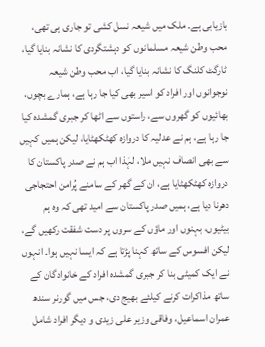بازیابی ہے۔ ملک میں شیعہ نسل کشی تو جاری ہی تھی، محب وطن شیعہ مسلمانوں کو دہشتگردی کا نشانہ بنایا گیا، ٹارگٹ کلنگ کا نشانہ بنایا گیا، اب محب وطن شیعہ نوجوانوں اور افراد کو اسیر بھی کیا جا رہا ہے، ہمارے بچوں، بھائیوں کو گھروں سے، راستوں سے اٹھا کر جبری گمشدہ کیا جا رہا ہے، ہم نے عدلیہ کا دروازہ کھٹکھٹایا، لیکن ہمیں کہیں سے بھی انصاف نہیں ملا، لہٰذا اب ہم نے صدر پاکستان کا دروازہ کھٹکھٹایا ہے، ان کے گھر کے سامنے پُرامن احتجاجی دھرنا دیا ہے، ہمیں صدر پاکستان سے امید تھی کہ وہ ہم بیٹیوں، بہنوں اور ماؤں کے سروں پر دست شفقت رکھیں گے، لیکن افسوس کے ساتھ کہنا پڑتا ہے کہ ایسا نہیں ہوا۔ انہوں نے ایک کمیٹی بنا کر جبری گمشدہ افراد کے خانوادگان کے ساتھ مذاکرات کرنے کیلئے بھیج دی، جس میں گورنر سندھ عمران اسماعیل، وفاقی وزیر علی زیدی و دیگر افراد شامل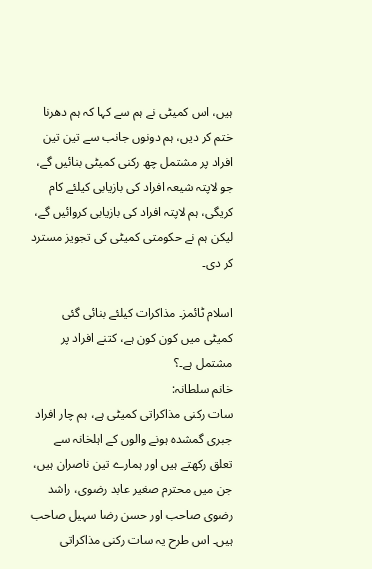ہیں، اس کمیٹی نے ہم سے کہا کہ ہم دھرنا ختم کر دیں، ہم دونوں جانب سے تین تین افراد پر مشتمل چھ رکنی کمیٹی بنائیں گے، جو لاپتہ شیعہ افراد کی بازیابی کیلئے کام کریگی، ہم لاپتہ افراد کی بازیابی کروائیں گے، لیکن ہم نے حکومتی کمیٹی کی تجویز مسترد کر دی۔

اسلام ٹائمز۔ مذاکرات کیلئے بنائی گئی کمیٹی میں کون کون ہے، کتنے افراد پر مشتمل ہے۔؟
خانم سلطانہ:
سات رکنی مذاکراتی کمیٹی ہے، ہم چار افراد جبری گمشدہ ہونے والوں کے اہلخانہ سے تعلق رکھتے ہیں اور ہمارے تین ناصران ہیں، جن میں محترم صغیر عابد رضوی، راشد رضوی صاحب اور حسن رضا سہیل صاحب ہیں۔ اس طرح یہ سات رکنی مذاکراتی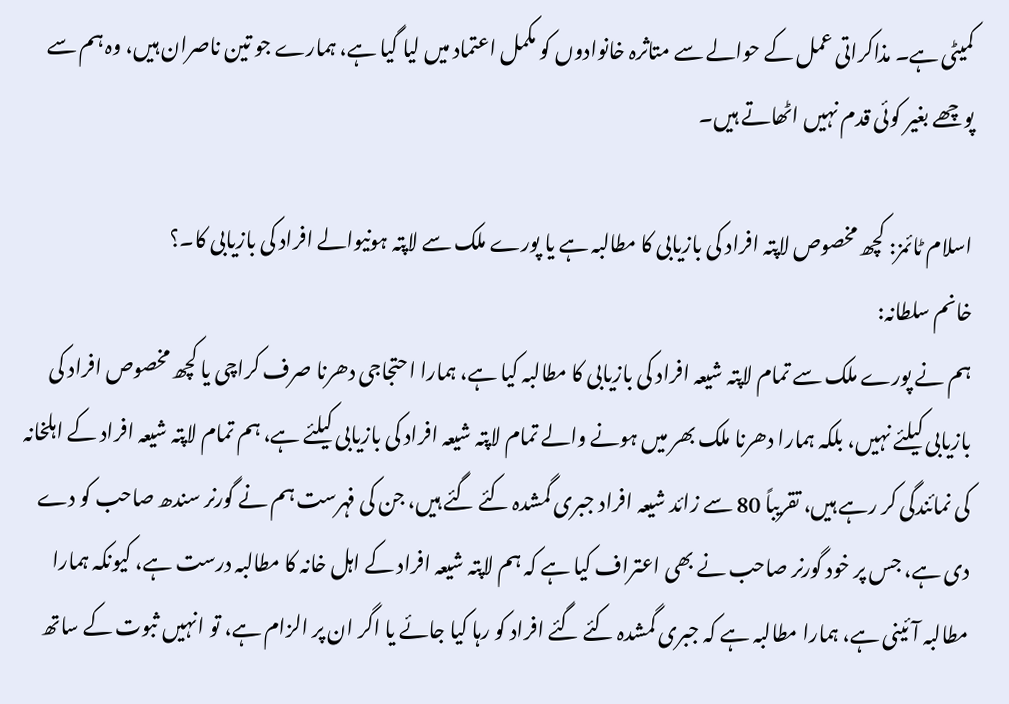کمیٹی ہے۔ مذاکراتی عمل کے حوالے سے متاثرہ خانوادوں کو مکمل اعتماد میں لیا گیا ہے، ہمارے جو تین ناصران ہیں، وہ ہم سے پوچھے بغیر کوئی قدم نہیں اٹھاتے ہیں۔

اسلام ٹائمز: کچھ مخصوص لاپتہ افراد کی بازیابی کا مطالبہ ہے یا پورے ملک سے لاپتہ ہونیوالے افراد کی بازیابی کا۔؟
خانم سلطانہ:
ہم نے پورے ملک سے تمام لاپتہ شیعہ افراد کی بازیابی کا مطالبہ کیا ہے، ہمارا احتجاجی دھرنا صرف کراچی یا کچھ مخصوص افراد کی بازیابی کیلئے نہیں، بلکہ ہمارا دھرنا ملک بھر میں ہونے والے تمام لاپتہ شیعہ افراد کی بازیابی کیلئے ہے، ہم تمام لاپتہ شیعہ افراد کے اہلخانہ کی نمائندگی کر رہے ہیں، تقریباً 80 سے زائد شیعہ افراد جبری گمشدہ کئے گئے ہیں، جن کی فہرست ہم نے گورنر سندھ صاحب کو دے دی ہے، جس پر خود گورنر صاحب نے بھی اعتراف کیا ہے کہ ہم لاپتہ شیعہ افراد کے اہل خانہ کا مطالبہ درست ہے، کیونکہ ہمارا مطالبہ آئینی ہے، ہمارا مطالبہ ہے کہ جبری گمشدہ کئے گئے افراد کو رہا کیا جائے یا اگر ان پر الزام ہے، تو انہیں ثبوت کے ساتھ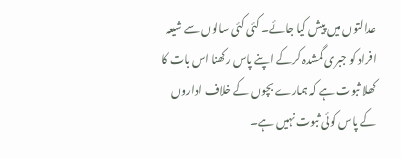عدالتوں میں پیش کیا جائے۔ کئی کئی سالوں سے شیعہ افراد کو جبری گمشدہ کرکے اپنے پاس رکھنا اس بات کا کھلا ثبوت ہے کہ ہمارے بچوں کے خلاف اداروں کے پاس کوئی ثبوت نہیں ہے۔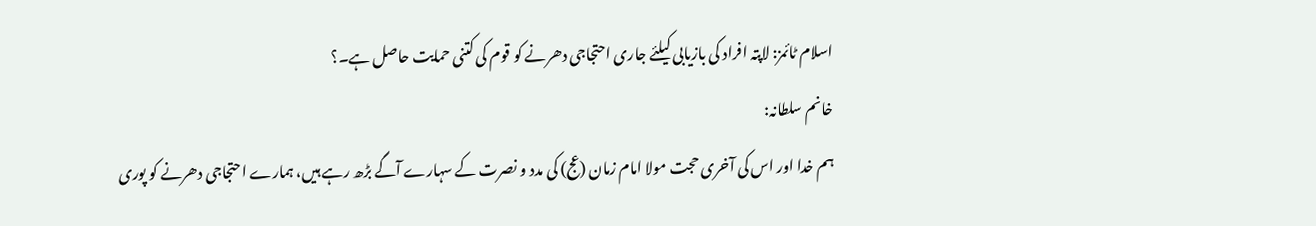اسلام ٹائمز: لاپتہ افراد کی بازیابی کیلئے جاری احتجاجی دھرنے کو قوم کی کتنی حمایت حاصل ہے۔؟
خانم سلطانہ:
ہم خدا اور اس کی آخری حجت مولا امام زمان (عج) کی مدد و نصرت کے سہارے آگے بڑھ رہے ہیں، ہمارے احتجاجی دھرنے کو پوری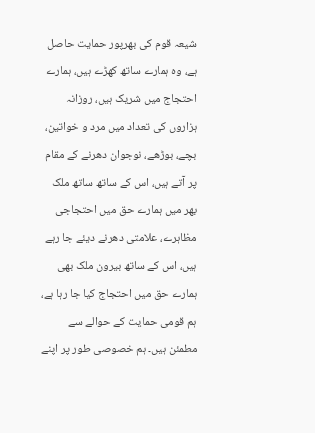شیعہ قوم کی بھرپور حمایت حاصل ہے، وہ ہمارے ساتھ کھڑے ہیں، ہمارے احتجاج میں شریک ہیں، روزانہ ہزاروں کی تعداد میں مرد و خواتین، بچے، بوڑھے، نوجوان دھرنے کے مقام پر آتے ہیں، اس کے ساتھ ساتھ ملک بھر میں ہمارے حق میں احتجاجی مظاہرے، علامتی دھرنے دیئے جا رہے ہیں، اس کے ساتھ بیرون ملک بھی ہمارے حق میں احتجاج کیا جا رہا ہے، ہم قومی حمایت کے حوالے سے مطمئن ہیں۔ ہم خصوصی طور پر اپنے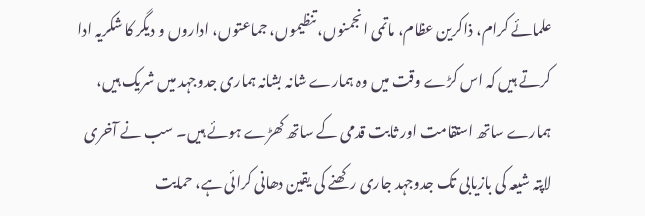علمائے کرام، ذاکرین عظام، ماتمی انجمنوں، تنظیموں، جماعتوں، اداروں و دیگر کا شکریہ ادا کرتے ہیں کہ اس کڑے وقت میں وہ ہمارے شانہ بشانہ ہماری جدوجہد میں شریک ہیں، ہمارے ساتھ استقامت اور ثابت قدمی کے ساتھ کھڑے ہوئے ہیں۔ سب نے آخری لاپتہ شیعہ کی بازیابی تک جدوجہد جاری رکھنے کی یقین دھانی کرائی ہے، حمایت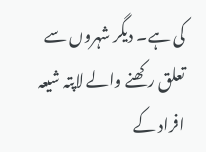کی ہے۔ دیگر شہروں سے تعلق رکھنے والے لاپتہ شیعہ افراد کے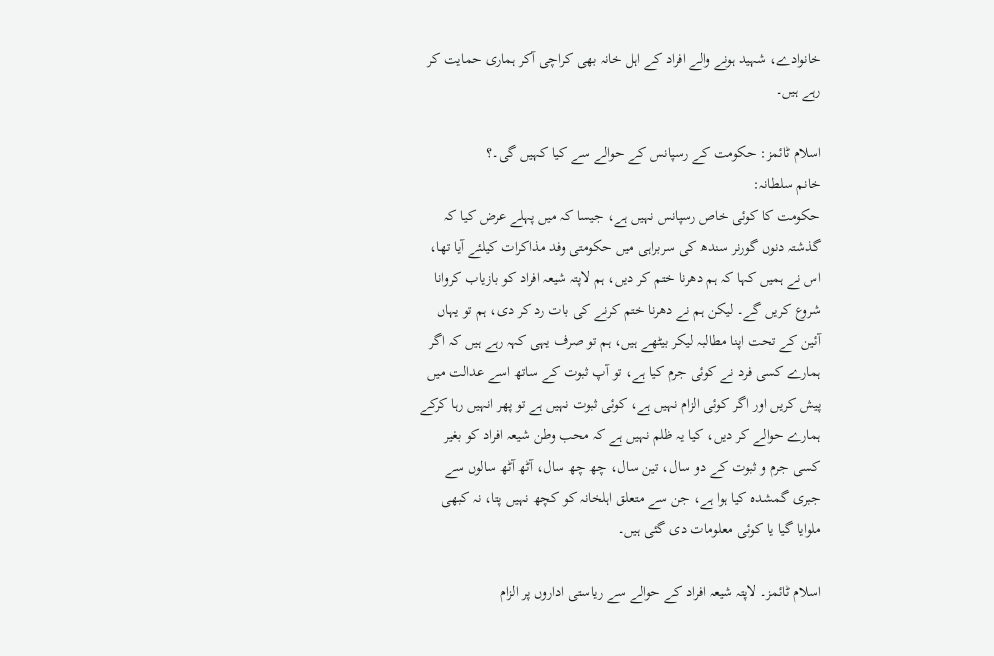خانوادے، شہید ہونے والے افراد کے اہل خانہ بھی کراچی آکر ہماری حمایت کر رہے ہیں۔

اسلام ٹائمز: حکومت کے رسپانس کے حوالے سے کیا کہیں گی۔؟
خانم سلطانہ:
حکومت کا کوئی خاص رسپانس نہیں ہے، جیسا کہ میں پہلے عرض کیا کہ گذشتہ دنوں گورنر سندھ کی سربراہی میں حکومتی وفد مذاکرات کیلئے آیا تھا، اس نے ہمیں کہا کہ ہم دھرنا ختم کر دیں، ہم لاپتہ شیعہ افراد کو بازیاب کروانا شروع کریں گے۔ لیکن ہم نے دھرنا ختم کرنے کی بات رد کر دی، ہم تو یہاں آئین کے تحت اپنا مطالبہ لیکر بیٹھے ہیں، ہم تو صرف یہی کہہ رہے ہیں کہ اگر ہمارے کسی فرد نے کوئی جرم کیا ہے، تو آپ ثبوت کے ساتھ اسے عدالت میں پیش کریں اور اگر کوئی الزام نہیں ہے، کوئی ثبوت نہیں ہے تو پھر انہیں رہا کرکے ہمارے حوالے کر دیں، کیا یہ ظلم نہیں ہے کہ محب وطن شیعہ افراد کو بغیر کسی جرم و ثبوت کے دو سال، تین سال، چھ چھ سال، آٹھ آٹھ سالوں سے جبری گمشدہ کیا ہوا ہے، جن سے متعلق اہلخانہ کو کچھ نہیں پتا، نہ کبھی ملوایا گیا یا کوئی معلومات دی گئی ہیں۔

اسلام ٹائمز۔ لاپتہ شیعہ افراد کے حوالے سے ریاستی اداروں پر الزام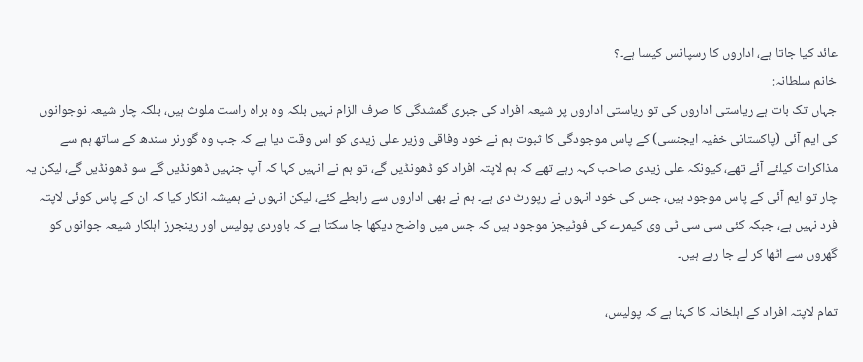عائد کیا جاتا ہے، اداروں کا رسپانس کیسا ہے۔؟
خانم سلطانہ:
جہاں تک بات ہے ریاستی اداروں کی تو ریاستی اداروں پر شیعہ افراد کی جبری گمشدگی کا صرف الزام نہیں بلکہ وہ براہ راست ملوث ہیں، بلکہ چار شیعہ نوجوانوں کی ایم آئی (پاکستانی خفیہ ایجنسی) کے پاس موجودگی کا ثبوت ہم نے خود وفاقی وزیر علی زیدی کو اس وقت دیا ہے کہ جب وہ گورنر سندھ کے ساتھ ہم سے مذاکرات کیلئے آئے تھے، کیونکہ علی زیدی صاحب کہہ رہے تھے کہ ہم لاپتہ افراد کو ڈھونڈیں گے، تو ہم نے انہیں کہا کہ آپ جنہیں ڈھونڈیں گے سو ڈھونڈیں گے، لیکن یہ چار تو ایم آئی کے پاس موجود ہیں، جس کی خود انہوں نے رپورٹ دی ہے۔ ہم نے بھی اداروں سے رابطے کئے، لیکن انہوں نے ہمیشہ انکار کیا کہ ان کے پاس کوئی لاپتہ فرد نہیں ہے، جبکہ کئی سی سی ٹی وی کیمرے کی فوٹیجز موجود ہیں کہ جس میں واضح دیکھا جا سکتا ہے کہ باوردی پولیس اور رینجرز اہلکار شیعہ جوانوں کو گھروں سے اٹھا کر لے جا رہے ہیں۔

تمام لاپتہ افراد کے اہلخانہ کا کہنا ہے کہ پولیس،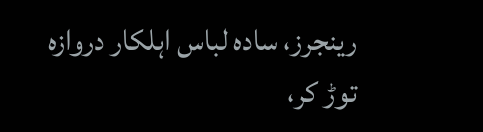رینجرز، سادہ لباس اہلکار دروازہ توڑ کر،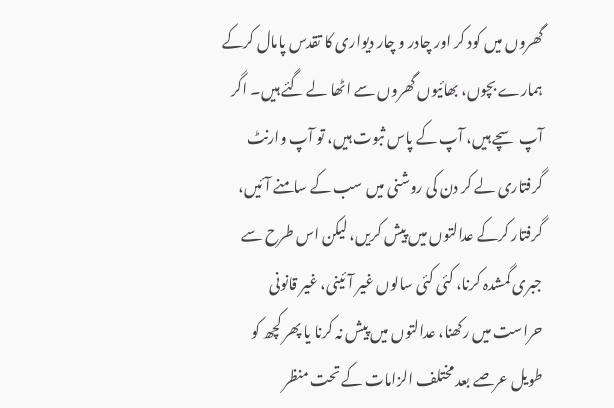گھروں میں کود کر اور چادر و چار دیواری کا تقدس پامال کرکے ہمارے بچوں، بھائیوں گھروں سے اٹھا لے گئے ہیں۔ اگر آپ سچے ہیں، آپ کے پاس ثبوت ہیں، تو آپ وارنٹ گرفتاری لے کر دن کی روشنی میں سب کے سامنے آئیں، گرفتار کرکے عدالتوں میں پیش کریں، لیکن اس طرح سے جبری گمشدہ کرنا، کئی کئی سالوں غیر آئینی، غیر قانونی حراست میں رکھنا، عدالتوں میں پیش نہ کرنا یا پھر کچھ کو طویل عرصے بعد مختلف الزامات کے تحت منظر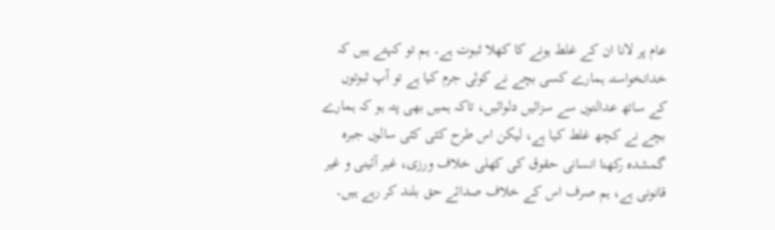عام پر لانا ان کے غلط ہونے کا کھلا ثبوت ہے۔ ہم تو کہتے ہیں کہ خدانخواستہ ہمارے کسی بچے نے کوئی جرم کیا ہے تو آپ ثبوتوں کے ساتھ عدالتوں سے سزائیں دلوائیں، تاکہ ہمیں بھی پتہ ہو کہ ہمارے بچے نے کچھ غلط کیا ہے، لیکن اس طرح کئی کئی سالوں جبرہ گمشدہ رکھنا انسانی حقوق کی کھلی خلاف ورزی، غیر آئینی و غیر قانونی ہے، ہم صرف اس کے خلاف صدائے حق بلند کر رہے ہیں۔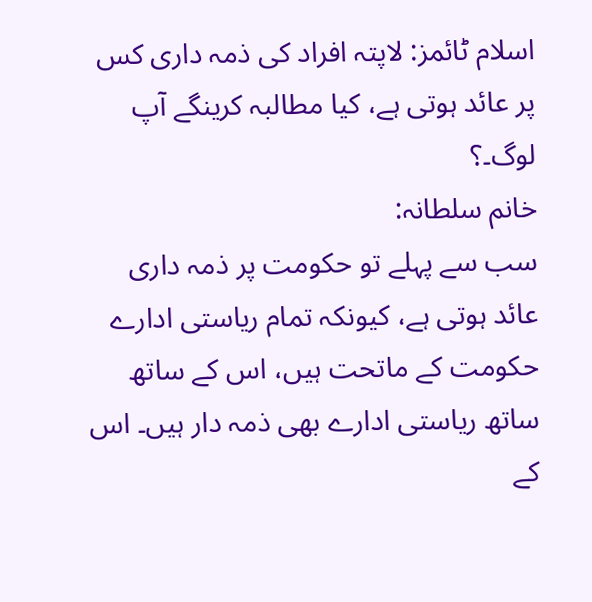اسلام ٹائمز: لاپتہ افراد کی ذمہ داری کس پر عائد ہوتی ہے، کیا مطالبہ کرینگے آپ لوگ۔؟
خانم سلطانہ:
سب سے پہلے تو حکومت پر ذمہ داری عائد ہوتی ہے، کیونکہ تمام ریاستی ادارے حکومت کے ماتحت ہیں، اس کے ساتھ ساتھ ریاستی ادارے بھی ذمہ دار ہیں۔ اس کے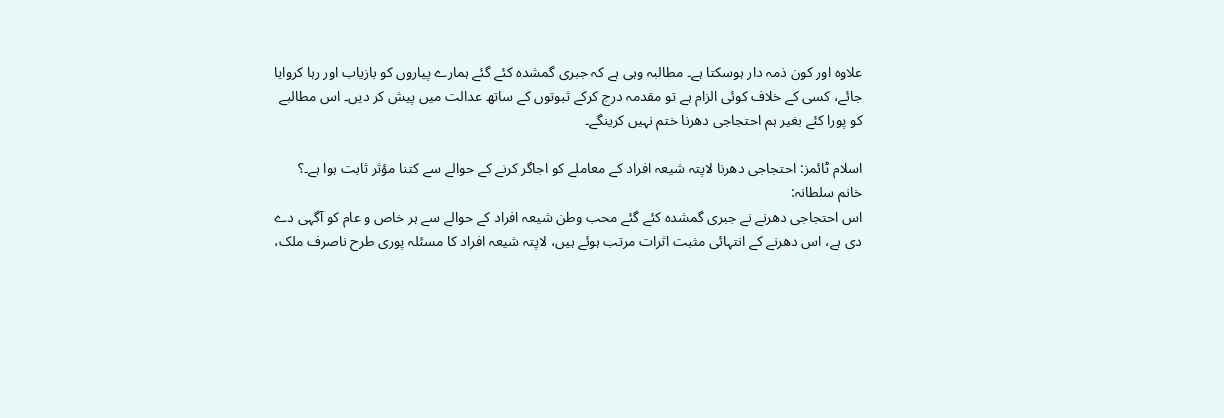علاوہ اور کون ذمہ دار ہوسکتا ہے۔ مطالبہ وہی ہے کہ جبری گمشدہ کئے گئے ہمارے پیاروں کو بازیاب اور رہا کروایا جائے، کسی کے خلاف کوئی الزام ہے تو مقدمہ درج کرکے ثبوتوں کے ساتھ عدالت میں پیش کر دیں۔ اس مطالبے کو پورا کئے بغیر ہم احتجاجی دھرنا ختم نہیں کرینگے۔

اسلام ٹائمز: احتجاجی دھرنا لاپتہ شیعہ افراد کے معاملے کو اجاگر کرنے کے حوالے سے کتنا مؤثر ثابت ہوا ہے۔؟
خانم سلطانہ:
اس احتجاجی دھرنے نے جبری گمشدہ کئے گئے محب وطن شیعہ افراد کے حوالے سے ہر خاص و عام کو آگہی دے دی ہے، اس دھرنے کے انتہائی مثبت اثرات مرتب ہوئے ہیں، لاپتہ شیعہ افراد کا مسئلہ پوری طرح ناصرف ملک،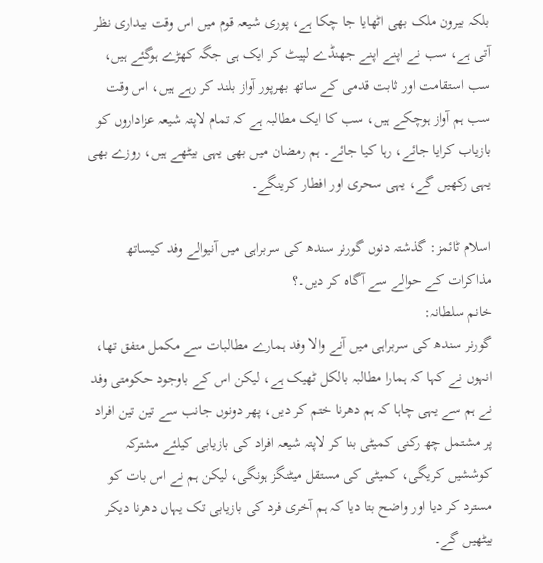بلکہ بیرون ملک بھی اٹھایا جا چکا ہے، پوری شیعہ قوم میں اس وقت بیداری نظر آتی ہے، سب نے اپنے اپنے جھنڈے لپیٹ کر ایک ہی جگہ کھڑے ہوگئے ہیں، سب استقامت اور ثابت قدمی کے ساتھ بھرپور آواز بلند کر رہے ہیں، اس وقت سب ہم آواز ہوچکے ہیں، سب کا ایک مطالبہ ہے کہ تمام لاپتہ شیعہ عزاداروں کو بازیاب کرایا جائے، رہا کیا جائے۔ ہم رمضان میں بھی یہی بیٹھے ہیں، روزے بھی یہی رکھیں گے، یہی سحری اور افطار کرینگے۔

اسلام ٹائمز: گذشتہ دنوں گورنر سندھ کی سربراہی میں آنیوالے وفد کیساتھ مذاکرات کے حوالے سے آگاہ کر دیں۔؟
خانم سلطانہ:
گورنر سندھ کی سربراہی میں آنے والا وفد ہمارے مطالبات سے مکمل متفق تھا، انہوں نے کہا کہ ہمارا مطالبہ بالکل ٹھیک ہے، لیکن اس کے باوجود حکومتی وفد نے ہم سے یہی چاہا کہ ہم دھرنا ختم کر دیں، پھر دونوں جانب سے تین تین افراد پر مشتمل چھ رکنی کمیٹی بنا کر لاپتہ شیعہ افراد کی بازیابی کیلئے مشترکہ کوششیں کریگی، کمیٹی کی مستقل میٹنگز ہونگی، لیکن ہم نے اس بات کو مسترد کر دیا اور واضح بتا دیا کہ ہم آخری فرد کی بازیابی تک یہاں دھرنا دیکر بیٹھیں گے۔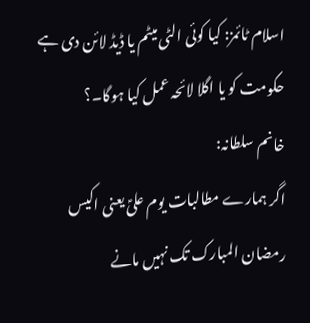اسلام ٹائمز: کیا کوئی الٹی میٹم یا ڈیڈ لائن دی ہے حکومت کو یا اگلا لائحہ عمل کیا ہوگا۔؟
خانم سلطانہ:
اگر ہمارے مطالبات یوم علیؑ یعنی اکیس رمضان المبارک تک نہیں مانے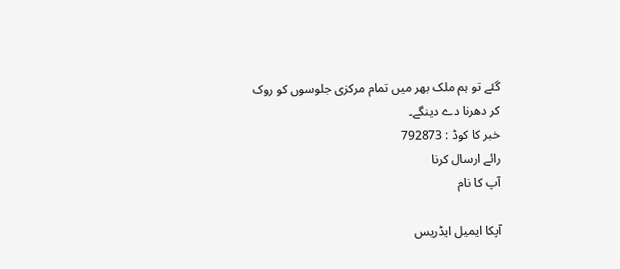گئے تو ہم ملک بھر میں تمام مرکزی جلوسوں کو روک کر دھرنا دے دینگے۔
خبر کا کوڈ : 792873
رائے ارسال کرنا
آپ کا نام

آپکا ایمیل ایڈریس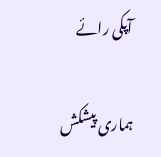آپکی رائے

ہماری پیشکش